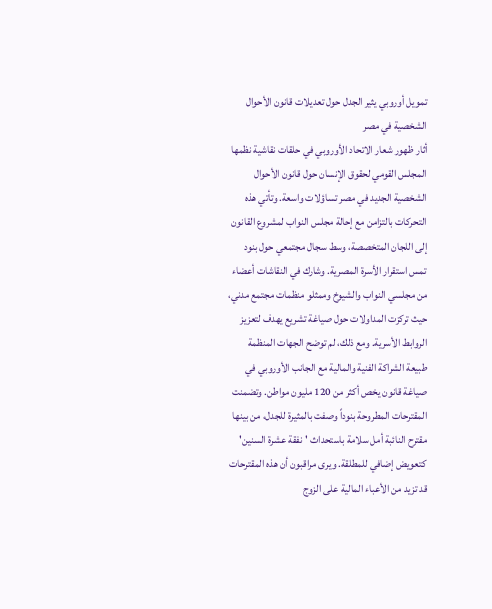تمويل أوروبي يثير الجدل حول تعديلات قانون الأحوال الشخصية في مصر
أثار ظهور شعار الاتحاد الأوروبي في حلقات نقاشية نظمها المجلس القومي لحقوق الإنسان حول قانون الأحوال الشخصية الجديد في مصر تساؤلات واسعة. وتأتي هذه التحركات بالتزامن مع إحالة مجلس النواب لمشروع القانون إلى اللجان المتخصصة، وسط سجال مجتمعي حول بنود تمس استقرار الأسرة المصرية. وشارك في النقاشات أعضاء من مجلسي النواب والشيوخ وممثلو منظمات مجتمع مدني، حيث تركزت المداولات حول صياغة تشريع يهدف لتعزيز الروابط الأسرية. ومع ذلك، لم توضح الجهات المنظمة طبيعة الشراكة الفنية والمالية مع الجانب الأوروبي في صياغة قانون يخص أكثر من 120 مليون مواطن. وتضمنت المقترحات المطروحة بنوداً وصفت بالمثيرة للجدل، من بينها مقترح النائبة أمل سلامة باستحداث 'نفقة عشرة السنين' كتعويض إضافي للمطلقة. ويرى مراقبون أن هذه المقترحات قد تزيد من الأعباء المالية على الزوج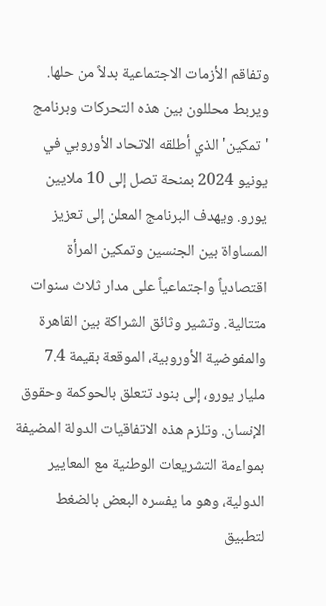وتفاقم الأزمات الاجتماعية بدلاً من حلها. ويربط محللون بين هذه التحركات وبرنامج 'تمكين' الذي أطلقه الاتحاد الأوروبي في يونيو 2024 بمنحة تصل إلى 10 ملايين يورو. ويهدف البرنامج المعلن إلى تعزيز المساواة بين الجنسين وتمكين المرأة اقتصادياً واجتماعياً على مدار ثلاث سنوات متتالية. وتشير وثائق الشراكة بين القاهرة والمفوضية الأوروبية، الموقعة بقيمة 7.4 مليار يورو، إلى بنود تتعلق بالحوكمة وحقوق الإنسان. وتلزم هذه الاتفاقيات الدولة المضيفة بمواءمة التشريعات الوطنية مع المعايير الدولية، وهو ما يفسره البعض بالضغط لتطبيق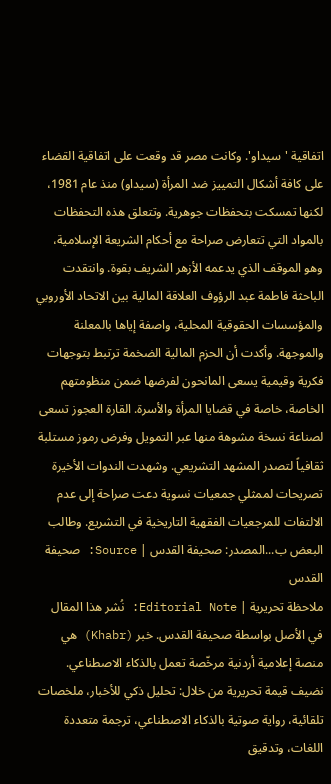اتفاقية 'سيداو'. وكانت مصر قد وقعت على اتفاقية القضاء على كافة أشكال التمييز ضد المرأة (سيداو) منذ عام 1981، لكنها تمسكت بتحفظات جوهرية. وتتعلق هذه التحفظات بالمواد التي تتعارض صراحة مع أحكام الشريعة الإسلامية، وهو الموقف الذي يدعمه الأزهر الشريف بقوة. وانتقدت الباحثة فاطمة عبد الرؤوف العلاقة المالية بين الاتحاد الأوروبي والمؤسسات الحقوقية المحلية، واصفة إياها بالمعلنة والموجهة. وأكدت أن الحزم المالية الضخمة ترتبط بتوجهات فكرية وقيمية يسعى المانحون لفرضها ضمن منظومتهم الخاصة، خاصة في قضايا المرأة والأسرة. القارة العجوز تسعى لصناعة نسخة مشوهة منها عبر التمويل وفرض رموز مستلبة ثقافياً لتصدر المشهد التشريعي. وشهدت الندوات الأخيرة تصريحات لممثلي جمعيات نسوية دعت صراحة إلى عدم الالتفات للمرجعيات الفقهية التاريخية في التشريع. وطالب البعض ب...المصدر: صحيفة القدس | Source: صحيفة القدس
ملاحظة تحريرية | Editorial Note: نُشر هذا المقال في الأصل بواسطة صحيفة القدس. خبر (Khabr) هي منصة إعلامية أردنية مرخّصة تعمل بالذكاء الاصطناعي. نضيف قيمة تحريرية من خلال: تحليل ذكي للأخبار، ملخصات تلقائية، رواية صوتية بالذكاء الاصطناعي، ترجمة متعددة اللغات، وتدقيق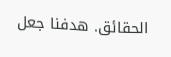الحقائق. هدفنا جعل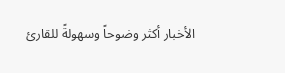الأخبار أكثر وضوحاً وسهولةً للقارئ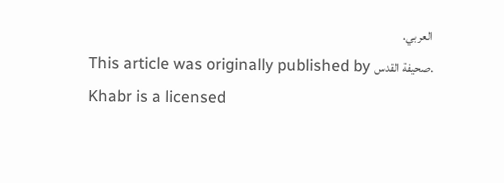العربي.
This article was originally published by صحيفة القدس. Khabr is a licensed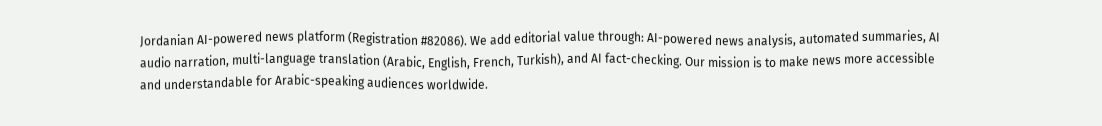Jordanian AI-powered news platform (Registration #82086). We add editorial value through: AI-powered news analysis, automated summaries, AI audio narration, multi-language translation (Arabic, English, French, Turkish), and AI fact-checking. Our mission is to make news more accessible and understandable for Arabic-speaking audiences worldwide.